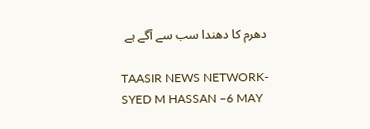دھرم کا دھندا سب سے آگے ہے

TAASIR NEWS NETWORK- SYED M HASSAN –6 MAY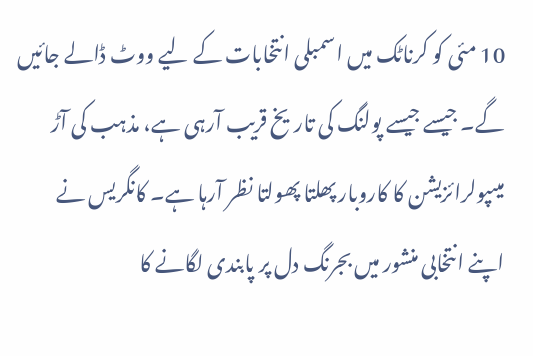10 مئی کو کرناٹک میں اسمبلی انتخابات کے لیے ووٹ ڈالے جائیں گے۔ جیسے جیسے پولنگ کی تاریخ قریب آرہی ہے، مذہب کی آڑ میںپولرائزیشن کا کاروبار پھلتا پھولتا نظر آرہا ہے۔ کانگریس نے اپنے انتخابی منشور میں بجرنگ دل پر پابندی لگانے کا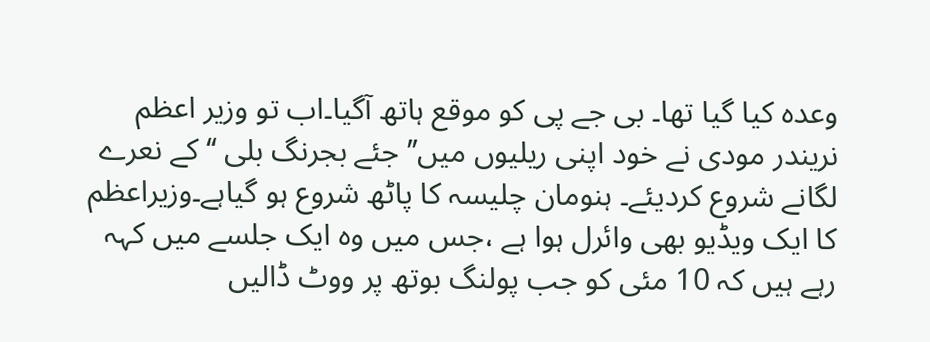وعدہ کیا گیا تھا۔ بی جے پی کو موقع ہاتھ آگیا۔اب تو وزیر اعظم نریندر مودی نے خود اپنی ریلیوں میں’’جئے بجرنگ بلی ‘‘کے نعرے لگانے شروع کردیئے۔ ہنومان چلیسہ کا پاٹھ شروع ہو گیاہے۔وزیراعظم کا ایک ویڈیو بھی وائرل ہوا ہے ،جس میں وہ ایک جلسے میں کہہ رہے ہیں کہ 10 مئی کو جب پولنگ بوتھ پر ووٹ ڈالیں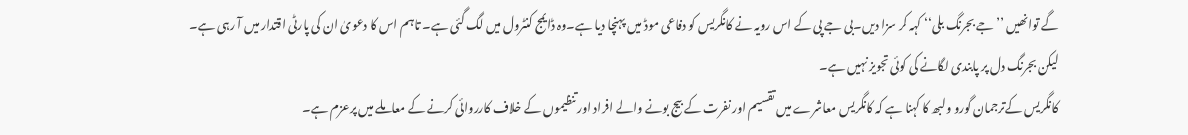گے توانھیں ’’جے بجرنگ بلی‘‘ کہہ کر سزا دیں۔بی جے پی کے اس رویہ نے کانگریس کو دفاعی موڈ میں پہنچا دیا ہے۔وہ ڈایمج کنٹرول میں لگ گئی ہے۔ تاہم اس کا دعویٰ ان کی پارٹی اقتدار میں آ رہی ہے۔ لیکن بجرنگ دل پر پابندی لگانے کی کوئی تجویز نہیں ہے۔
کانگریس کےترجمان گورو ولبھ کا کہنا ہے کہ کانگریس معاشرے میں تقسیم اور نفرت کے بیج بونے والے افراد اور تنظیموں کے خلاف کارروائی کرنے کے معاملے میں پرعزم ہے۔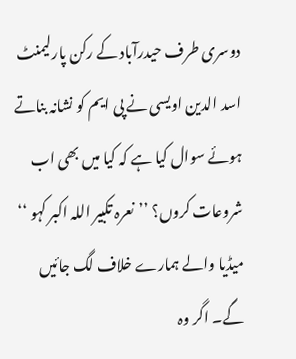دوسری طرف حیدرآباد کے رکن پارلیمنٹ اسد الدین اویسی نے پی ایم کو نشانہ بناتے ہوئے سوال کیا ہے کہ کیا میں بھی اب شروعات کروں؟ ’’نعرہ تکبیر اللہ اکبر کہو ‘‘ میڈیا والے ہمارے خلاف لگ جائیں گے۔ اگر وہ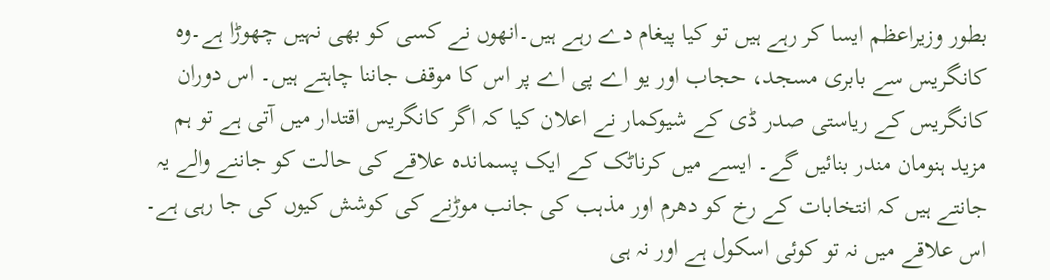بطور وزیراعظم ایسا کر رہے ہیں تو کیا پیغام دے رہے ہیں۔انھوں نے کسی کو بھی نہیں چھوڑا ہے۔وہ کانگریس سے بابری مسجد، حجاب اور یو اے پی اے پر اس کا موقف جاننا چاہتے ہیں۔ اس دوران کانگریس کے ریاستی صدر ڈی کے شیوکمار نے اعلان کیا کہ اگر کانگریس اقتدار میں آتی ہے تو ہم مزید ہنومان مندر بنائیں گے۔ ایسے میں کرناٹک کے ایک پسماندہ علاقے کی حالت کو جاننے والے یہ جانتے ہیں کہ انتخابات کے رخ کو دھرم اور مذہب کی جانب موڑنے کی کوشش کیوں کی جا رہی ہے۔ اس علاقے میں نہ تو کوئی اسکول ہے اور نہ ہی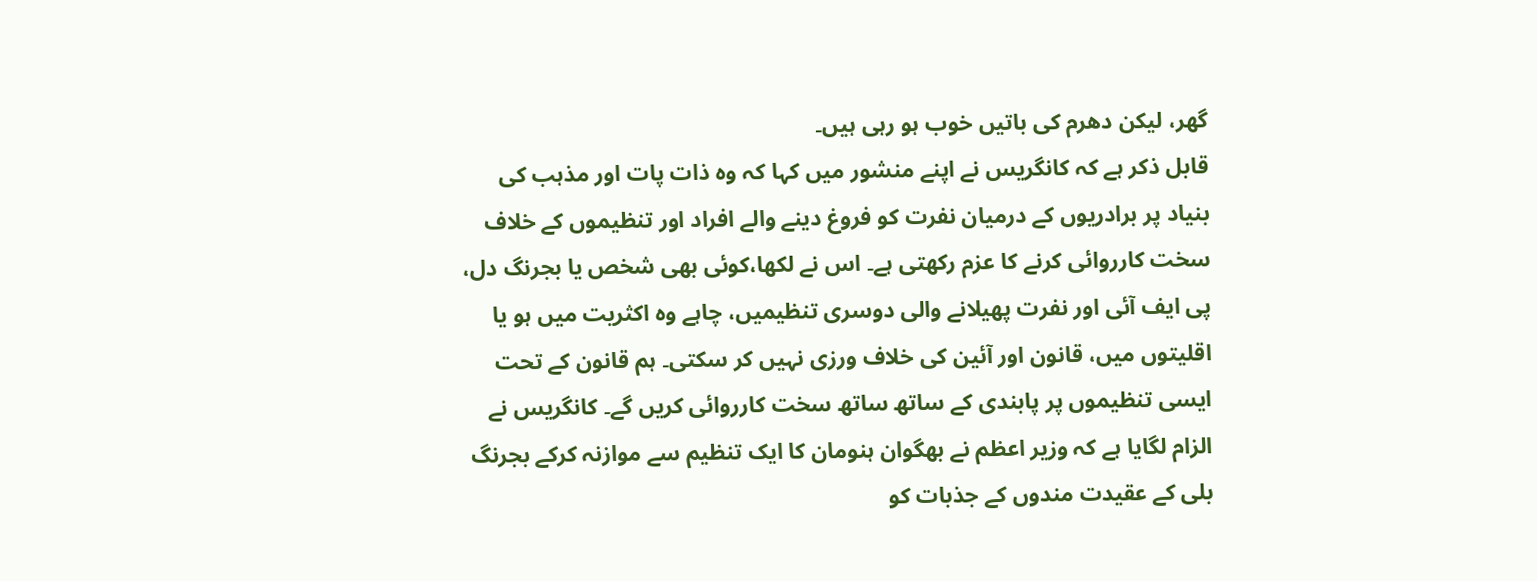گھر، لیکن دھرم کی باتیں خوب ہو رہی ہیں۔
قابل ذکر ہے کہ کانگریس نے اپنے منشور میں کہا کہ وہ ذات پات اور مذہب کی بنیاد پر برادریوں کے درمیان نفرت کو فروغ دینے والے افراد اور تنظیموں کے خلاف سخت کارروائی کرنے کا عزم رکھتی ہے۔ اس نے لکھا،کوئی بھی شخص یا بجرنگ دل، پی ایف آئی اور نفرت پھیلانے والی دوسری تنظیمیں، چاہے وہ اکثریت میں ہو یا اقلیتوں میں، قانون اور آئین کی خلاف ورزی نہیں کر سکتی۔ ہم قانون کے تحت ایسی تنظیموں پر پابندی کے ساتھ ساتھ سخت کارروائی کریں گے۔ کانگریس نے الزام لگایا ہے کہ وزیر اعظم نے بھگوان ہنومان کا ایک تنظیم سے موازنہ کرکے بجرنگ بلی کے عقیدت مندوں کے جذبات کو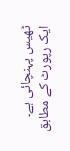ٹھیس پہنچائی ہے۔
ایک رپورٹ کے مطابق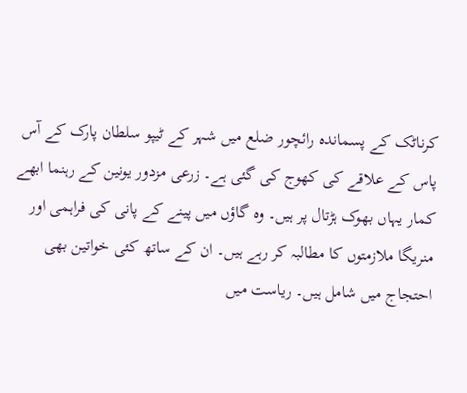کرناٹک کے پسماندہ رائچور ضلع میں شہر کے ٹیپو سلطان پارک کے آس پاس کے علاقے کی کھوج کی گئی ہے۔ زرعی مزدور یونین کے رہنما ابھے کمار یہاں بھوک ہڑتال پر ہیں۔ وہ گاؤں میں پینے کے پانی کی فراہمی اور منریگا ملازمتوں کا مطالبہ کر رہے ہیں۔ ان کے ساتھ کئی خواتین بھی احتجاج میں شامل ہیں۔ ریاست میں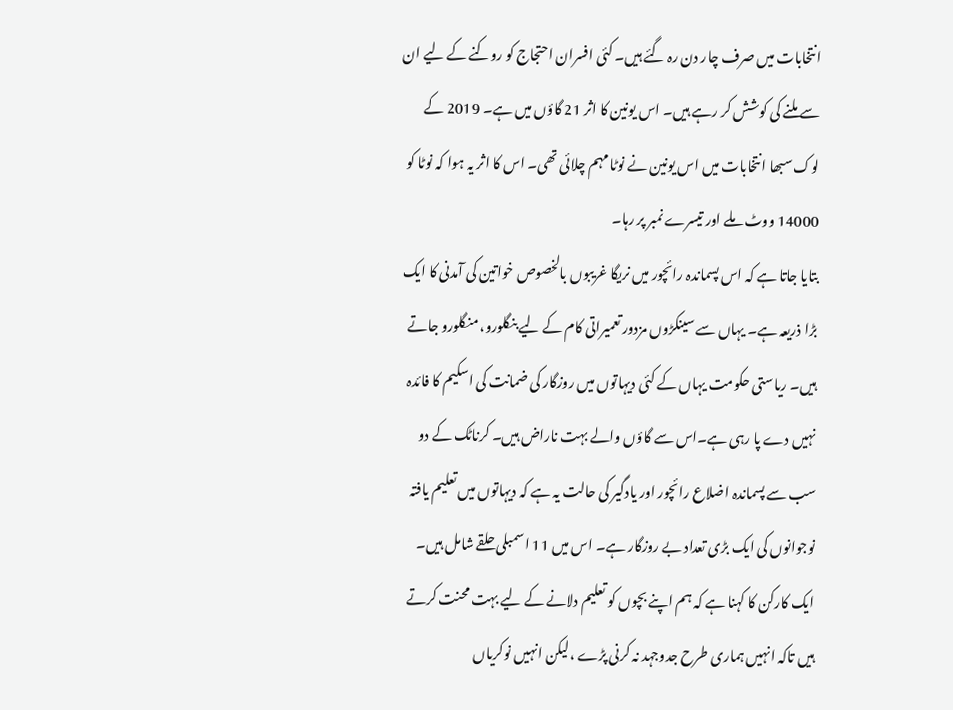انتخابات میں صرف چار دن رہ گئے ہیں۔ کئی افسران احتجاج کو روکنے کے لیے ان سے ملنے کی کوشش کر رہے ہیں۔ اس یونین کا اثر 21 گاؤں میں ہے۔ 2019 کے لوک سبھا انتخابات میں اس یونین نے نوٹا مہم چلائی تھی۔ اس کا اثر یہ ہوا کہ نوٹا کو 14000 ووٹ ملے اور تیسرے نمبر پر رہا۔
بتایا جاتا ہے کہ اس پسماندہ رائچور میں نریگا غریبوں بالخصوص خواتین کی آمدنی کا ایک بڑا ذریعہ ہے۔ یہاں سے سینکڑوں مزدور تعمیراتی کام کے لیے بنگلورو، منگلورو جاتے ہیں۔ ریاستی حکومت یہاں کے کئی دیہاتوں میں روزگار کی ضمانت کی اسکیم کا فائدہ نہیں دے پا رہی ہے۔اس سے گاؤں والے بہت ناراض ہیں۔ کرناٹک کے دو سب سے پسماندہ اضلاع رائچور اور یادگیر کی حالت یہ ہے کہ دیہاتوں میں تعلیم یافتہ نوجوانوں کی ایک بڑی تعداد بے روزگار ہے۔ اس میں 11 اسمبلی حلقے شامل ہیں۔ ایک کارکن کا کہنا ہے کہ ہم اپنے بچوں کو تعلیم دلانے کے لیے بہت محنت کرتے ہیں تاکہ انہیں ہماری طرح جدوجہد نہ کرنی پڑے ،لیکن انہیں نوکریاں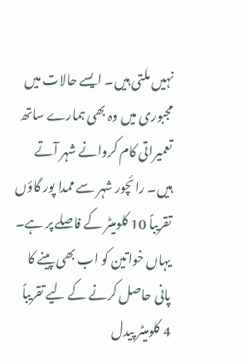نہیں ملتی ہیں۔ ایسے حالات میں مجبوری میں وہ بھی ہمارے ساتھ تعمیراتی کام کروانے شہر آتے ہیں۔ رائچور شہر سے ممدا پور گاؤں تقریباً 10 کلومیٹر کے فاصلے پر ہے۔ یہاں خواتین کو اب بھی پینے کا پانی حاصل کرنے کے لیے تقریباً 4 کلومیٹر پیدل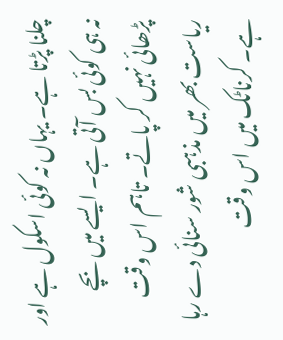چلنا پڑتا ہے۔ یہاں نہ کوئی اسکول ہے اور نہ ہی کوئی بس آتی ہے۔ ایسے میں بچے پڑھائی نہیں کر پاتے۔ تاہم اس وقت ریاست بھر میں مذہبی شور سنائی دے رہا ہے۔ کرناٹک میں اس وقت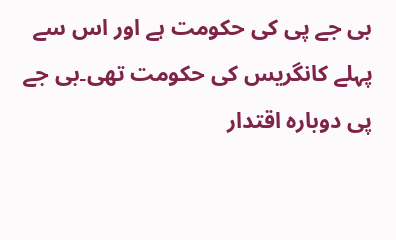بی جے پی کی حکومت ہے اور اس سے پہلے کانگریس کی حکومت تھی۔بی جے پی دوبارہ اقتدار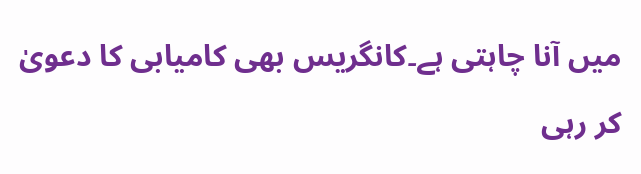میں آنا چاہتی ہے۔کانگریس بھی کامیابی کا دعویٰ کر رہی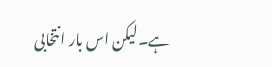ہے۔لیکن اس بار انتخابی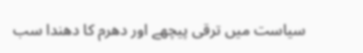سیاست میں ترقی پیچھے اور دھرم کا دھندا سب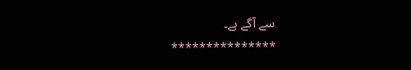سے آگے ہے۔
***************